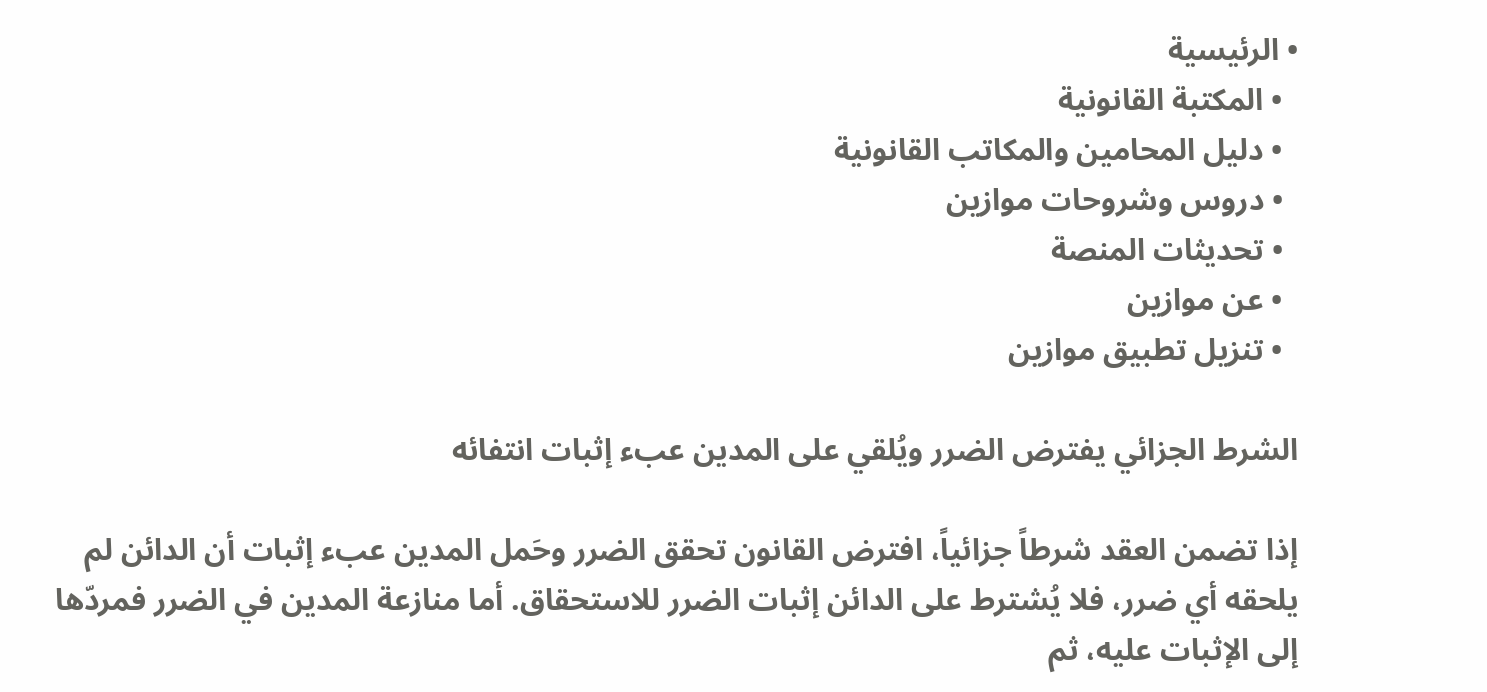• الرئيسية
  • المكتبة القانونية
  • دليل المحامين والمكاتب القانونية
  • دروس وشروحات موازين
  • تحديثات المنصة
  • عن موازين
  • تنزيل تطبيق موازين

الشرط الجزائي يفترض الضرر ويُلقي على المدين عبء إثبات انتفائه

إذا تضمن العقد شرطاً جزائياً، افترض القانون تحقق الضرر وحَمل المدين عبء إثبات أن الدائن لم يلحقه أي ضرر، فلا يُشترط على الدائن إثبات الضرر للاستحقاق. أما منازعة المدين في الضرر فمردّها إلى الإثبات عليه، ثم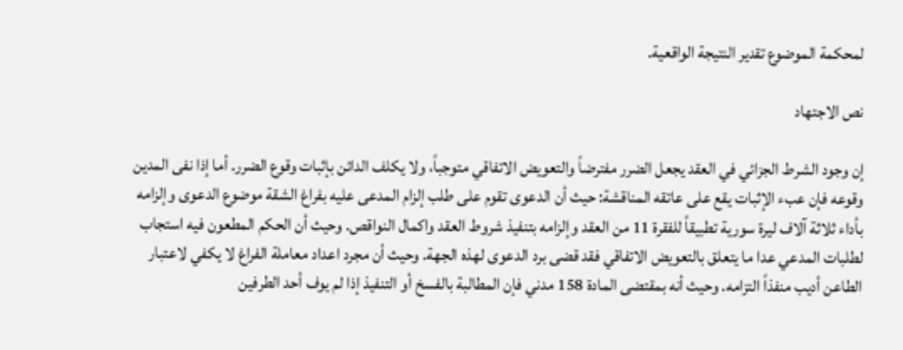لمحكمة الموضوع تقدير النتيجة الواقعية.

نص الاجتهاد

إن وجود الشرط الجزائي في العقد يجعل الضرر مفترضاً والتعويض الاتفاقي متوجباً، ولا يكلف الدائن بإثبات وقوع الضرر. أما إذا نفى المدين وقوعه فإن عبء الإثبات يقع على عاتقه المناقشة: حيث أن الدعوى تقوم على طلب إلزام المدعى عليه بفراغ الشقة موضوع الدعوى وإلزامه بأداء ثلاثة آلاف ليرة سورية تطبيقاً للفقرة 11 من العقد وإلزامه بتنفيذ شروط العقد واكمال النواقص. وحيث أن الحكم المطعون فيه استجاب لطلبات المدعي عدا ما يتعلق بالتعويض الاتفاقي فقد قضى برد الدعوى لهذه الجهة. وحيث أن مجرد اعداد معاملة الفراغ لا يكفي لاعتبار الطاعن أديب منفذاً التزامه. وحيث أنه بمقتضى المادة 158 مدني فإن المطالبة بالفسخ أو التنفيذ إذا لم يوف أحد الطرفين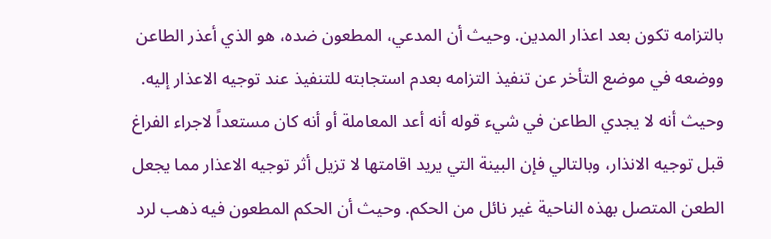بالتزامه تكون بعد اعذار المدين. وحيث أن المدعي، المطعون ضده، هو الذي أعذر الطاعن ووضعه في موضع التأخر عن تنفيذ التزامه بعدم استجابته للتنفيذ عند توجيه الاعذار إليه. وحيث أنه لا يجدي الطاعن في شيء قوله أنه أعد المعاملة أو أنه كان مستعداً لاجراء الفراغ قبل توجيه الانذار، وبالتالي فإن البينة التي يريد اقامتها لا تزيل أثر توجيه الاعذار مما يجعل الطعن المتصل بهذه الناحية غير نائل من الحكم. وحيث أن الحكم المطعون فيه ذهب لرد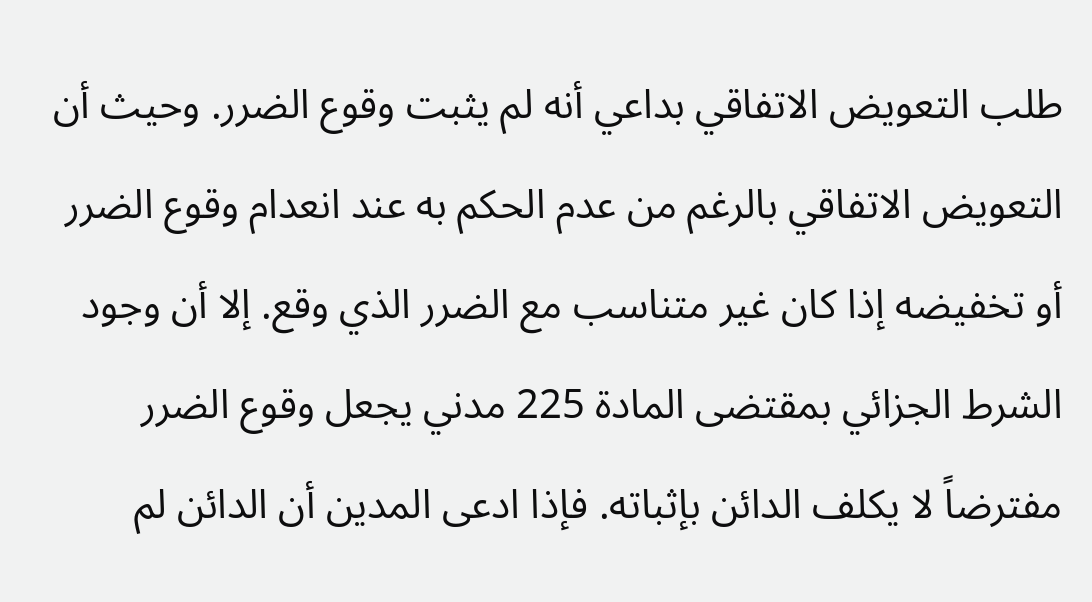طلب التعويض الاتفاقي بداعي أنه لم يثبت وقوع الضرر. وحيث أن التعويض الاتفاقي بالرغم من عدم الحكم به عند انعدام وقوع الضرر أو تخفيضه إذا كان غير متناسب مع الضرر الذي وقع. إلا أن وجود الشرط الجزائي بمقتضى المادة 225 مدني يجعل وقوع الضرر مفترضاً لا يكلف الدائن بإثباته. فإذا ادعى المدين أن الدائن لم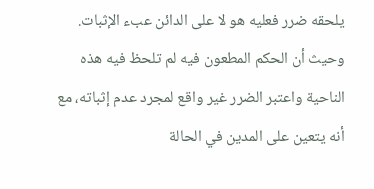يلحقه ضرر فعليه هو لا على الدائن عبء الإثبات. وحيث أن الحكم المطعون فيه لم تلحظ فيه هذه الناحية واعتبر الضرر غير واقع لمجرد عدم إثباته، مع أنه يتعين على المدين في الحالة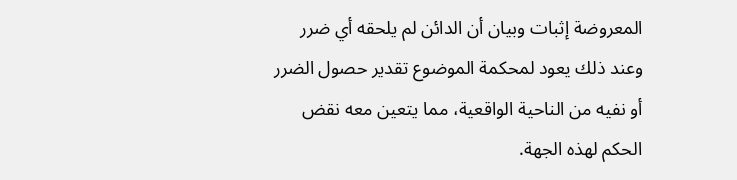المعروضة إثبات وبيان أن الدائن لم يلحقه أي ضرر وعند ذلك يعود لمحكمة الموضوع تقدير حصول الضرر أو نفيه من الناحية الواقعية، مما يتعين معه نقض الحكم لهذه الجهة.